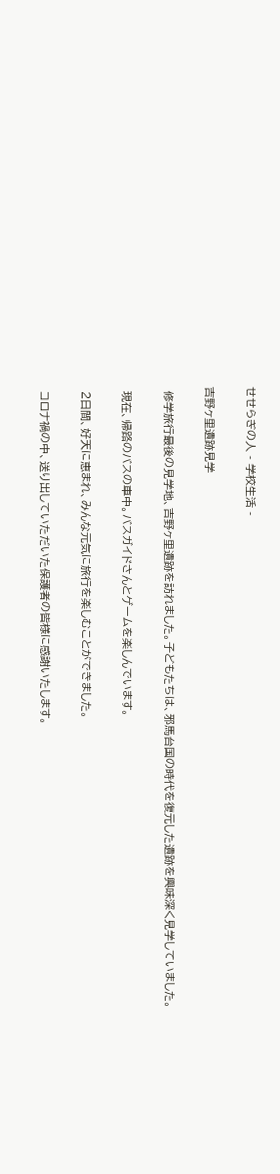せせらぎの人 - 学校生活 -

吉野ヶ里遺跡見学

 修学旅行最後の見学地、吉野ヶ里遺跡を訪れました。子どもたちは、邪馬台国の時代を復元した遺跡を興味深く見学していました。

 現在、帰路のバスの車中。バスガイドさんとゲームを楽しんでいます。

 2日間、好天に恵まれ、みんな元気に旅行を楽しむことができました。

 コロナ禍の中、送り出していただいた保護者の皆様に感謝いたします。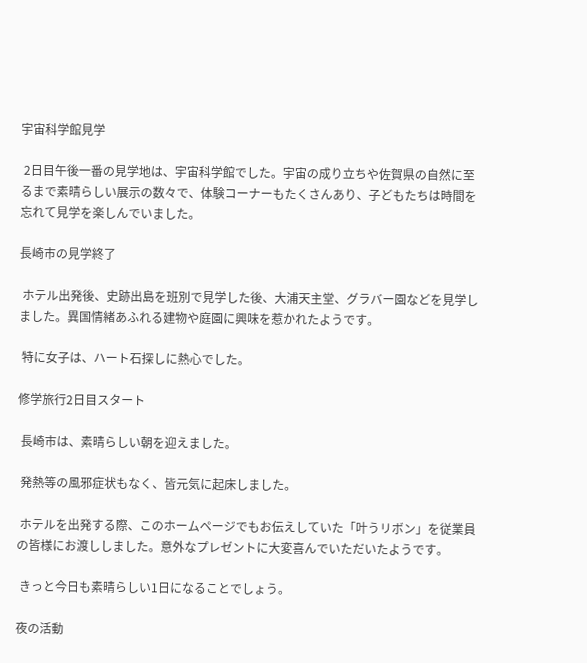宇宙科学館見学

 2日目午後一番の見学地は、宇宙科学館でした。宇宙の成り立ちや佐賀県の自然に至るまで素晴らしい展示の数々で、体験コーナーもたくさんあり、子どもたちは時間を忘れて見学を楽しんでいました。

長崎市の見学終了

 ホテル出発後、史跡出島を班別で見学した後、大浦天主堂、グラバー園などを見学しました。異国情緒あふれる建物や庭園に興味を惹かれたようです。

 特に女子は、ハート石探しに熱心でした。

修学旅行2日目スタート

 長崎市は、素晴らしい朝を迎えました。

 発熱等の風邪症状もなく、皆元気に起床しました。

 ホテルを出発する際、このホームページでもお伝えしていた「叶うリボン」を従業員の皆様にお渡ししました。意外なプレゼントに大変喜んでいただいたようです。

 きっと今日も素晴らしい1日になることでしょう。

夜の活動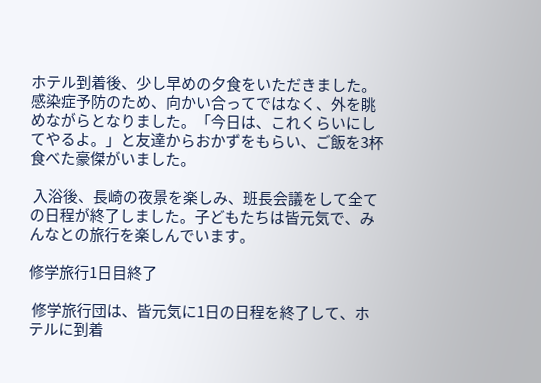ホテル到着後、少し早めの夕食をいただきました。感染症予防のため、向かい合ってではなく、外を眺めながらとなりました。「今日は、これくらいにしてやるよ。」と友達からおかずをもらい、ご飯を3杯食べた豪傑がいました。

 入浴後、長崎の夜景を楽しみ、班長会議をして全ての日程が終了しました。子どもたちは皆元気で、みんなとの旅行を楽しんでいます。

修学旅行1日目終了

 修学旅行団は、皆元気に1日の日程を終了して、ホテルに到着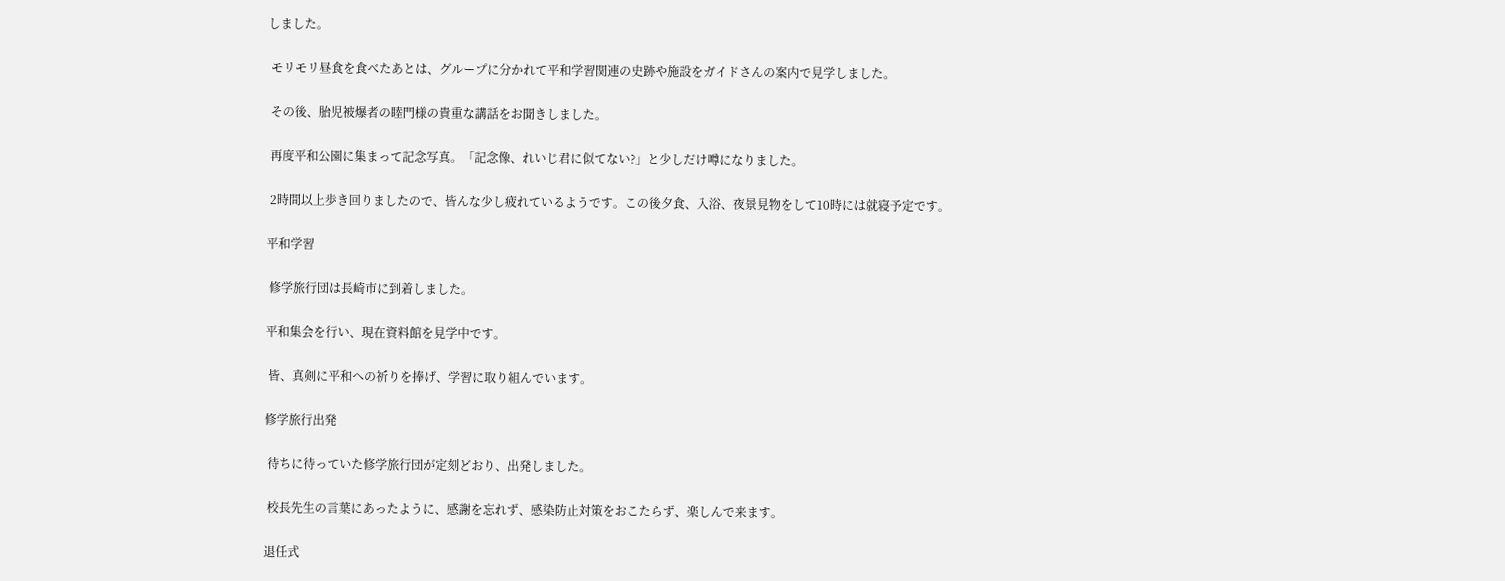しました。

 モリモリ昼食を食べたあとは、グループに分かれて平和学習関連の史跡や施設をガイドさんの案内で見学しました。

 その後、胎児被爆者の睦門様の貴重な講話をお聞きしました。

 再度平和公園に集まって記念写真。「記念像、れいじ君に似てない?」と少しだけ噂になりました。

 2時間以上歩き回りましたので、皆んな少し疲れているようです。この後夕食、入浴、夜景見物をして10時には就寝予定です。

平和学習

 修学旅行団は長崎市に到着しました。

平和集会を行い、現在資料館を見学中です。

 皆、真剣に平和への祈りを捧げ、学習に取り組んでいます。

修学旅行出発

 待ちに待っていた修学旅行団が定刻どおり、出発しました。

 校長先生の言葉にあったように、感謝を忘れず、感染防止対策をおこたらず、楽しんで来ます。

退任式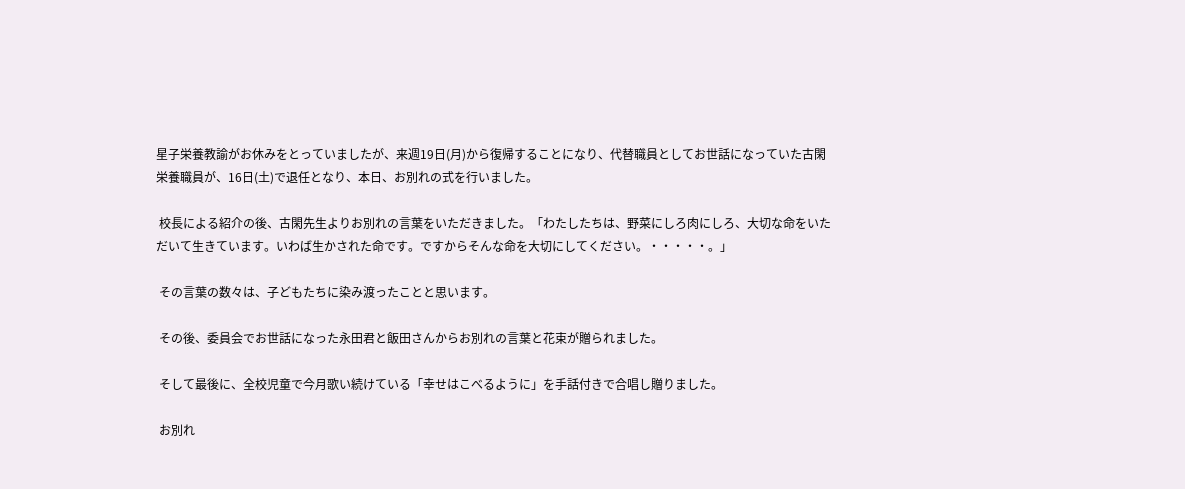星子栄養教諭がお休みをとっていましたが、来週19日(月)から復帰することになり、代替職員としてお世話になっていた古閑栄養職員が、16日(土)で退任となり、本日、お別れの式を行いました。

 校長による紹介の後、古閑先生よりお別れの言葉をいただきました。「わたしたちは、野菜にしろ肉にしろ、大切な命をいただいて生きています。いわば生かされた命です。ですからそんな命を大切にしてください。・・・・・。」

 その言葉の数々は、子どもたちに染み渡ったことと思います。

 その後、委員会でお世話になった永田君と飯田さんからお別れの言葉と花束が贈られました。

 そして最後に、全校児童で今月歌い続けている「幸せはこべるように」を手話付きで合唱し贈りました。

 お別れ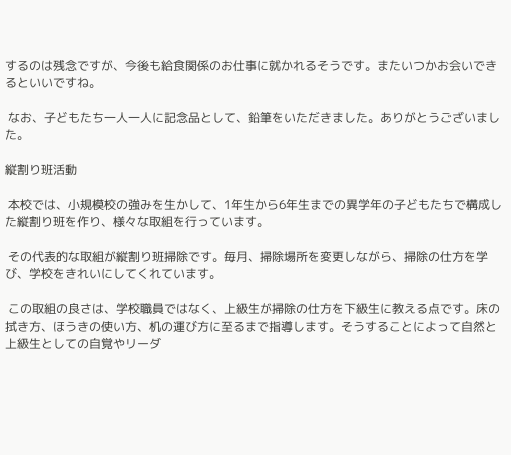するのは残念ですが、今後も給食関係のお仕事に就かれるそうです。またいつかお会いできるといいですね。

 なお、子どもたち一人一人に記念品として、鉛筆をいただきました。ありがとうございました。

縦割り班活動

 本校では、小規模校の強みを生かして、1年生から6年生までの異学年の子どもたちで構成した縦割り班を作り、様々な取組を行っています。

 その代表的な取組が縦割り班掃除です。毎月、掃除場所を変更しながら、掃除の仕方を学び、学校をきれいにしてくれています。

 この取組の良さは、学校職員ではなく、上級生が掃除の仕方を下級生に教える点です。床の拭き方、ほうきの使い方、机の運び方に至るまで指導します。そうすることによって自然と上級生としての自覚やリーダ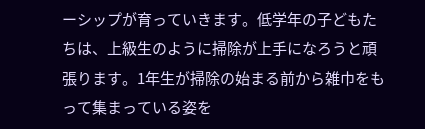ーシップが育っていきます。低学年の子どもたちは、上級生のように掃除が上手になろうと頑張ります。1年生が掃除の始まる前から雑巾をもって集まっている姿を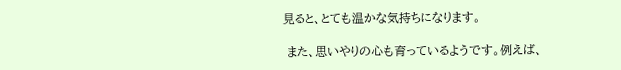見ると、とても温かな気持ちになります。

 また、思いやりの心も育っているようです。例えば、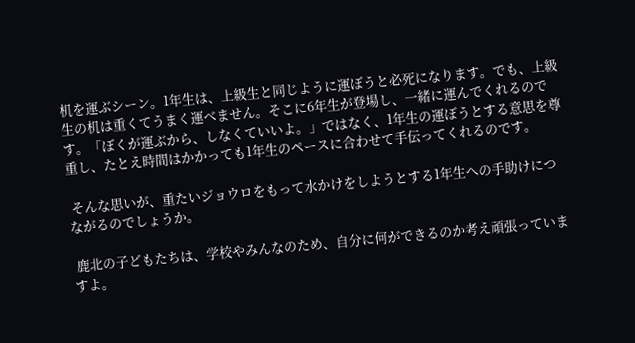机を運ぶシーン。1年生は、上級生と同じように運ぼうと必死になります。でも、上級生の机は重くてうまく運べません。そこに6年生が登場し、一緒に運んでくれるのです。「ぼくが運ぶから、しなくていいよ。」ではなく、1年生の運ぼうとする意思を尊重し、たとえ時間はかかっても1年生のペースに合わせて手伝ってくれるのです。

 そんな思いが、重たいジョウロをもって水かけをしようとする1年生への手助けにつながるのでしょうか。

 鹿北の子どもたちは、学校やみんなのため、自分に何ができるのか考え頑張っていますよ。